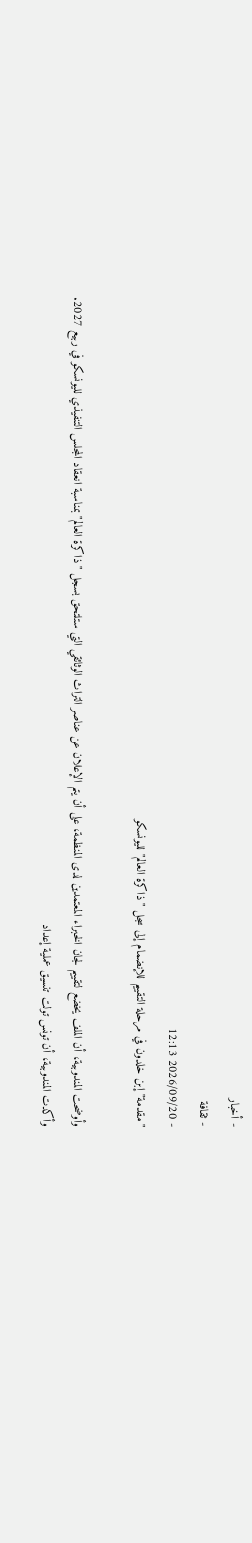- أخبار
- ثقافة
- 2026/09/20 12:13
"مقدمة" إبن خلدون في مرحلة التقييم للإنضمام إلى سجل "ذاكرة العالم" لليونسكو

وأوضحت المندوبية، أن الملف يخضع لتقييم لجان الخبراء المعتمدين لدى المنظمة، على أن يتم الإعلان عن عناصر التراث الوثائقي التي ستلتحق بسجل "ذاكرة العالم" بمناسبة انعقاد المجلس التنفيذي لليونسكو في ربيع 2027.
وأكدت المندوبية، أن تونس تولت تنسيق عملية إعداد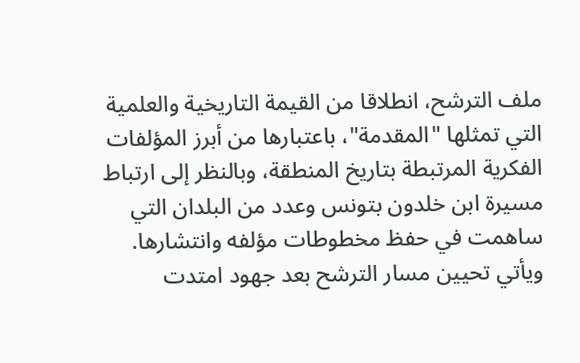ملف الترشح، انطلاقا من القيمة التاريخية والعلمية التي تمثلها "المقدمة"، باعتبارها من أبرز المؤلفات الفكرية المرتبطة بتاريخ المنطقة، وبالنظر إلى ارتباط مسيرة ابن خلدون بتونس وعدد من البلدان التي ساهمت في حفظ مخطوطات مؤلفه وانتشارها.
ويأتي تحيين مسار الترشح بعد جهود امتدت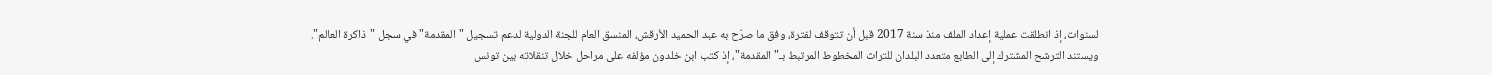لسنوات، إذ انطلقت عملية إعداد الملف منذ سنة 2017 قبل أن تتوقف لفترة، وفق ما صرّح به عبد الحميد الأرقش، المنسق العام للجنة الدولية لدعم تسجيل "المقدمة" في سجل "ذاكرة العالم".
ويستند الترشح المشترك إلى الطابع متعدد البلدان للتراث المخطوط المرتبط بـ"المقدمة"، إذ كتب ابن خلدون مؤلفه على مراحل خلال تنقلاته بين تونس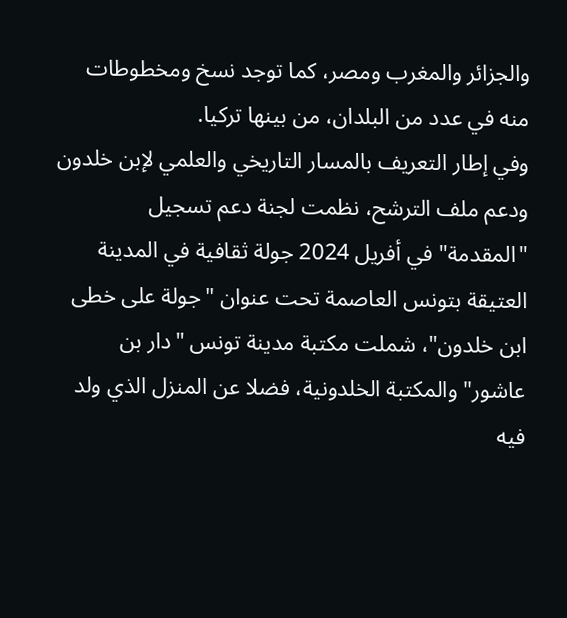والجزائر والمغرب ومصر، كما توجد نسخ ومخطوطات منه في عدد من البلدان، من بينها تركيا.
وفي إطار التعريف بالمسار التاريخي والعلمي لإبن خلدون ودعم ملف الترشح، نظمت لجنة دعم تسجيل "المقدمة" في أفريل 2024 جولة ثقافية في المدينة العتيقة بتونس العاصمة تحت عنوان "جولة على خطى ابن خلدون"، شملت مكتبة مدينة تونس "دار بن عاشور" والمكتبة الخلدونية، فضلا عن المنزل الذي ولد فيه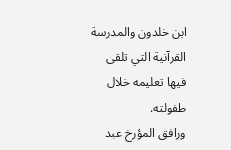ابن خلدون والمدرسة القرآنية التي تلقى فيها تعليمه خلال طفولته.
ورافق المؤرخ عبد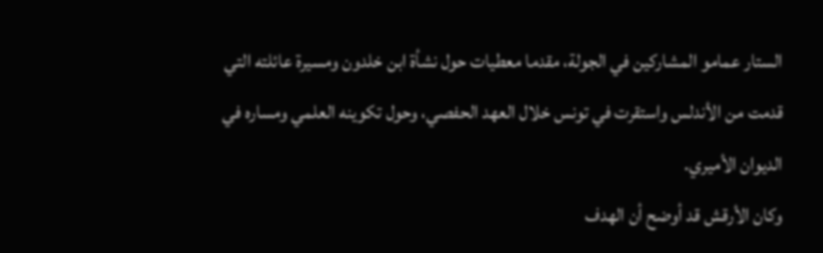الستار عمامو المشاركين في الجولة، مقدما معطيات حول نشأة ابن خلدون ومسيرة عائلته التي قدمت من الأندلس واستقرت في تونس خلال العهد الحفصي، وحول تكوينه العلمي ومساره في الديوان الأميري.
وكان الأرقش قد أوضح أن الهدف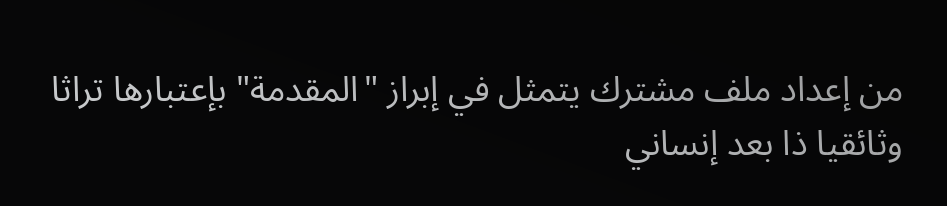من إعداد ملف مشترك يتمثل في إبراز "المقدمة" بإعتبارها تراثا وثائقيا ذا بعد إنساني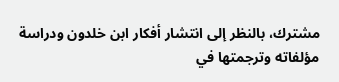مشترك، بالنظر إلى انتشار أفكار ابن خلدون ودراسة مؤلفاته وترجمتها في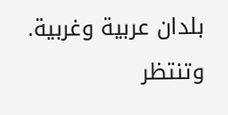بلدان عربية وغربية.
وتنتظر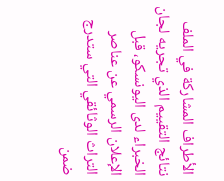الأطراف المشاركة في الملف نتائج التقييم الذي تجريه لجان الخبراء لدى اليونسكو، قبل الإعلان الرسمي عن عناصر التراث الوثائقي التي ستدرج ضمن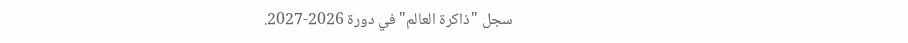سجل "ذاكرة العالم" في دورة 2026-2027.